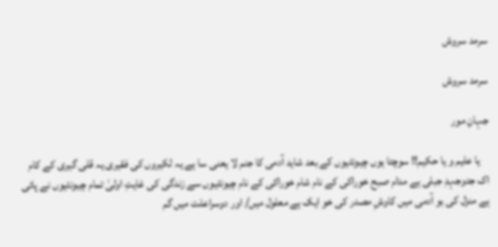سرمد سروش

سرمد سروش

جہانِ مور

    یا علیم و یا حکیم!! سوچتا ہوں چیونٹیوں کے بعد شاید آدمی کا جنم لا یعنی سا ہے یہ لکیروں کی فقیری یہ قلی گیری کے کام اک جدوجہدِ جبلی ہے مدام صبح خوراکی کے نام شام خوراکی کے نام چیونٹیوں سے زندگی کی غایتِ اولیٰ تمام چیونٹیوں نے پائی ہے منزل کی بو آدمی میں کاوشِ مصدر کی خو ایک ہے معلول میں/ اور دوسراعلت میں گم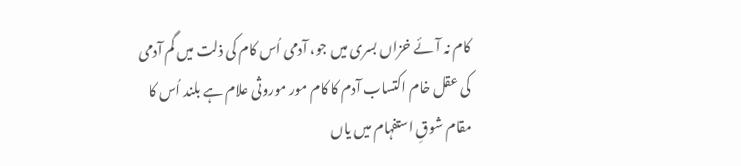کام نہ آئے خزاں بسری میں جو، آدمی اُس کام کی ذلت میں گم آدمی کی عقل خام اکتساب آدم کا کام مور موروثی علام ہے بلند اُس کا مقام شوقِ استفہام میں یاں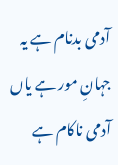آدمی بدنام ہے یہ جہانِ مور ہے یاں آدمی ناکام ہے